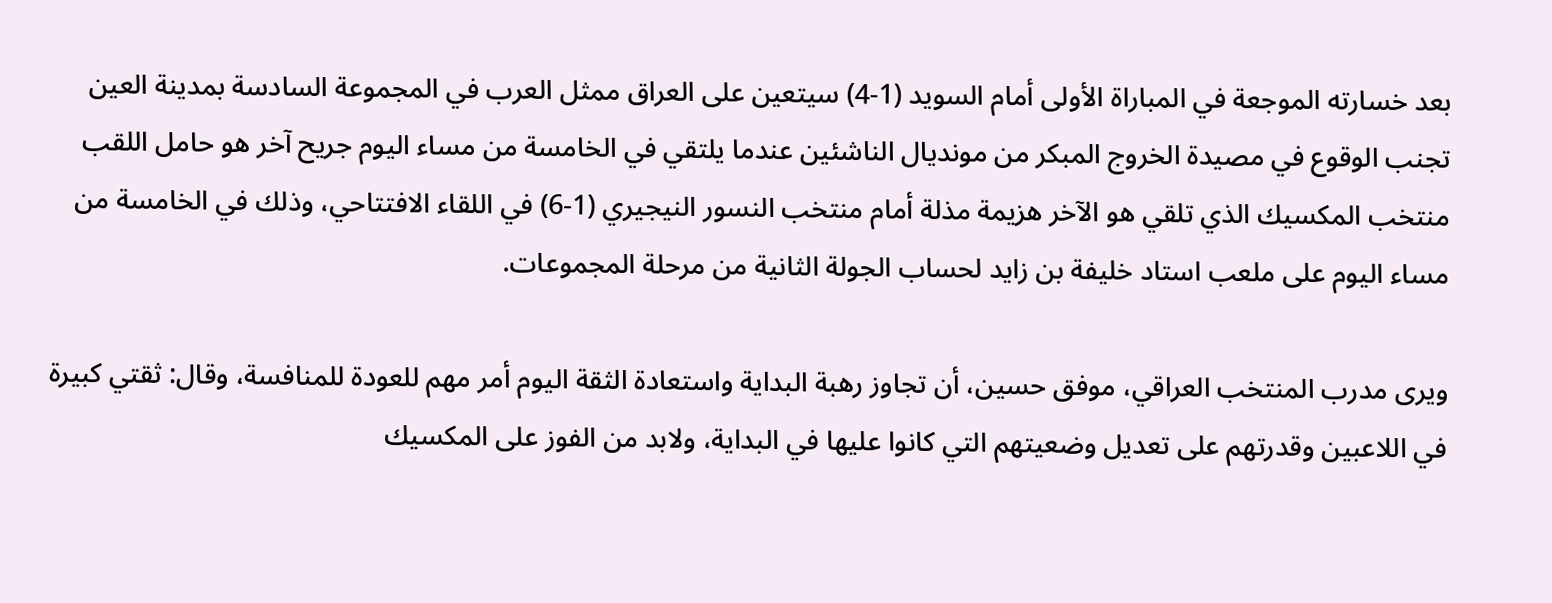بعد خسارته الموجعة في المباراة الأولى أمام السويد (1-4) سيتعين على العراق ممثل العرب في المجموعة السادسة بمدينة العين تجنب الوقوع في مصيدة الخروج المبكر من مونديال الناشئين عندما يلتقي في الخامسة من مساء اليوم جريح آخر هو حامل اللقب منتخب المكسيك الذي تلقي هو الآخر هزيمة مذلة أمام منتخب النسور النيجيري (1-6) في اللقاء الافتتاحي، وذلك في الخامسة من مساء اليوم على ملعب استاد خليفة بن زايد لحساب الجولة الثانية من مرحلة المجموعات.

ويرى مدرب المنتخب العراقي، موفق حسين، أن تجاوز رهبة البداية واستعادة الثقة اليوم أمر مهم للعودة للمنافسة، وقال: ثقتي كبيرة في اللاعبين وقدرتهم على تعديل وضعيتهم التي كانوا عليها في البداية، ولابد من الفوز على المكسيك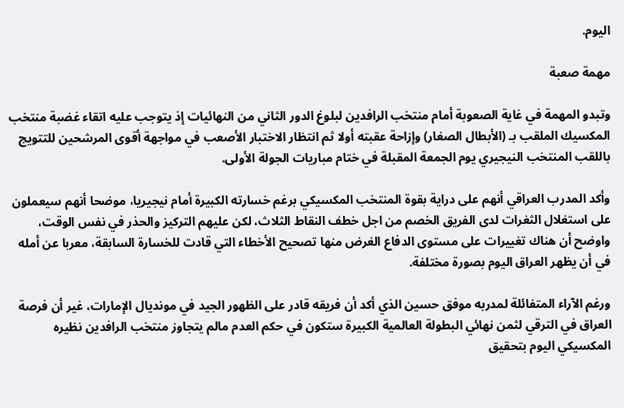اليوم.

مهمة صعبة

وتبدو المهمة في غاية الصعوبة أمام منتخب الرافدين لبلوغ الدور الثاني من النهائيات إذ يتوجب عليه اتقاء غضبة منتخب المكسيك الملقب بـ (الأبطال الصغار) وإزاحة عقبته أولا ثم انتظار الاختبار الأصعب في مواجهة أقوى المرشحين للتتويج باللقب المنتخب النيجيري يوم الجمعة المقبلة في ختام مباريات الجولة الأولى.

وأكد المدرب العراقي أنهم على دراية بقوة المنتخب المكسيكي برغم خسارته الكبيرة أمام نيجيريا، موضحا أنهم سيعملون على استغلال الثغرات لدى الفريق الخصم من اجل خطف النقاط الثلاث، لكن عليهم التركيز والحذر في نفس الوقت، واوضح أن هناك تغييرات على مستوى الدفاع الغرض منها تصحيح الأخطاء التي قادت للخسارة السابقة، معربا عن أمله في أن يظهر العراق اليوم بصورة مختلفة.

ورغم الآراء المتفائلة لمدربه موفق حسين الذي أكد أن فريقه قادر على الظهور الجيد في مونديال الإمارات، غير أن فرصة العراق في الترقي لثمن نهائي البطولة العالمية الكبيرة ستكون في حكم العدم مالم يتجاوز منتخب الرافدين نظيره المكسيكي اليوم بتحقيق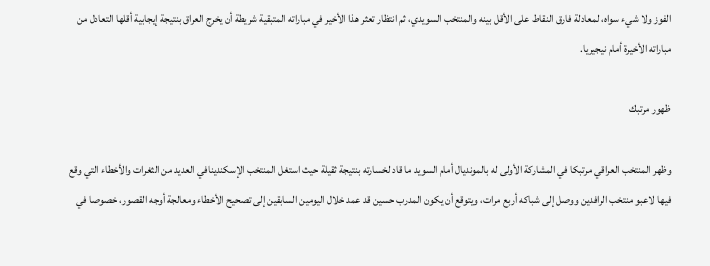الفوز ولا شيء سواه، لمعادلة فارق النقاط على الأقل بينه والمنتخب السويدي، ثم انتظار تعثر هذا الأخير في مباراته المتبقية شريطة أن يخرج العراق بنتيجة إيجابية أقلها التعادل من مباراته الأخيرة أمام نيجيريا.

ظهور مرتبك

وظهر المنتخب العراقي مرتبكا في المشاركة الأولى له بالمونديال أمام السويد ما قاد لخسارته بنتيجة ثقيلة حيث استغل المنتخب الإسكندينافي العديد من الثغرات والأخطاء التي وقع فيها لاعبو منتخب الرافدين ووصل إلى شباكه أربع مرات، ويتوقع أن يكون المدرب حسين قد عمد خلال اليومين السابقين إلى تصحيح الأخطاء ومعالجة أوجه القصور، خصوصا في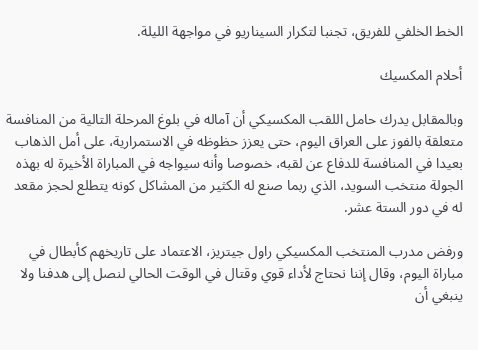الخط الخلفي للفريق، تجنبا لتكرار السيناريو في مواجهة الليلة.

أحلام المكسيك

وبالمقابل يدرك حامل اللقب المكسيكي أن آماله في بلوغ المرحلة التالية من المنافسة متعلقة بالفوز على العراق اليوم، حتى يعزز حظوظه في الاستمرارية، على أمل الذهاب بعيدا في المنافسة للدفاع عن لقبه، خصوصا وأنه سيواجه في المباراة الأخيرة له بهذه الجولة منتخب السويد، الذي ربما صنع له الكثير من المشاكل كونه يتطلع لحجز مقعد له في دور الستة عشر.

ورفض مدرب المنتخب المكسيكي راول جيتريز، الاعتماد على تاريخهم كأبطال في مباراة اليوم، وقال إننا نحتاج لأداء قوي وقتال في الوقت الحالي لنصل إلى هدفنا ولا ينبغي أن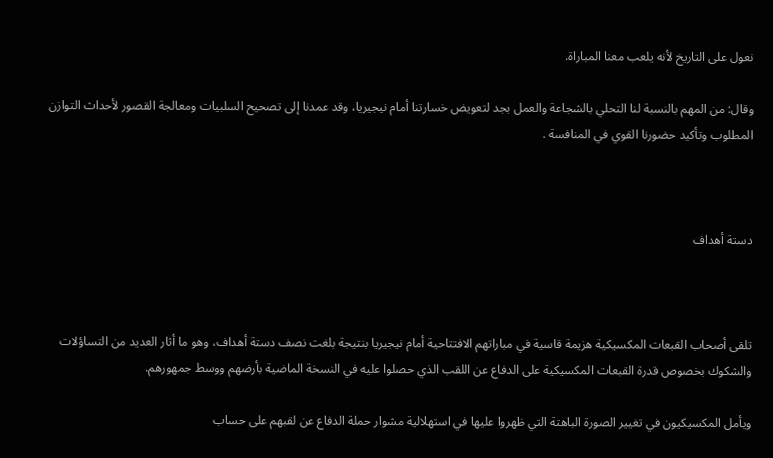نعول على التاريخ لأنه يلعب معنا المباراة.

وقال: من المهم بالنسبة لنا التحلي بالشجاعة والعمل بجد لتعويض خسارتنا أمام نيجيريا، وقد عمدنا إلى تصحيح السلبيات ومعالجة القصور لأحداث التوازن المطلوب وتأكيد حضورنا القوي في المنافسة .



دستة أهداف



تلقى أصحاب القبعات المكسيكية هزيمة قاسية في مباراتهم الافتتاحية أمام نيجيريا بنتيجة بلغت نصف دستة أهداف، وهو ما أثار العديد من التساؤلات والشكوك بخصوص قدرة القبعات المكسيكية على الدفاع عن اللقب الذي حصلوا عليه في النسخة الماضية بأرضهم ووسط جمهورهم.

ويأمل المكسيكيون في تغيير الصورة الباهتة التي ظهروا عليها في استهلالية مشوار حملة الدفاع عن لقبهم على حساب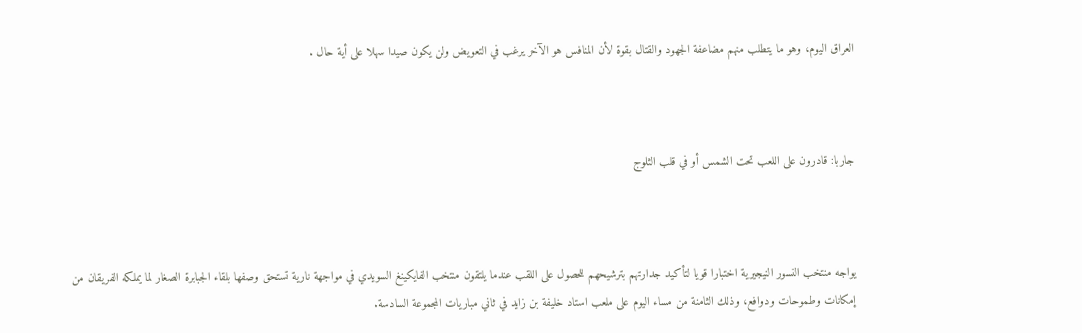العراق اليوم، وهو ما يتطلب منهم مضاعفة الجهود والقتال بقوة لأن المنافس هو الآخر يرغب في التعويض ولن يكون صيدا سهلا على أية حال .



جاربا: قادرون على اللعب تحت الشمس أو في قلب الثلوج



يواجه منتخب النسور النيجيرية اختبارا قويا لتأكيد جدارتهم بترشيحهم للحصول على اللقب عندما يلتقون منتخب الفايكينغ السويدي في مواجهة نارية تستحق وصفها بلقاء الجبابرة الصغار لما يملكه الفريقان من إمكانات وطموحات ودوافع، وذلك الثامنة من مساء اليوم على ملعب استاد خليفة بن زايد في ثاني مباريات المجموعة السادسة.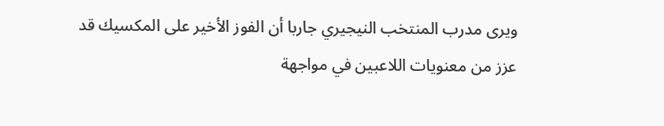ويرى مدرب المنتخب النيجيري جاربا أن الفوز الأخير على المكسيك قد عزز من معنويات اللاعبين في مواجهة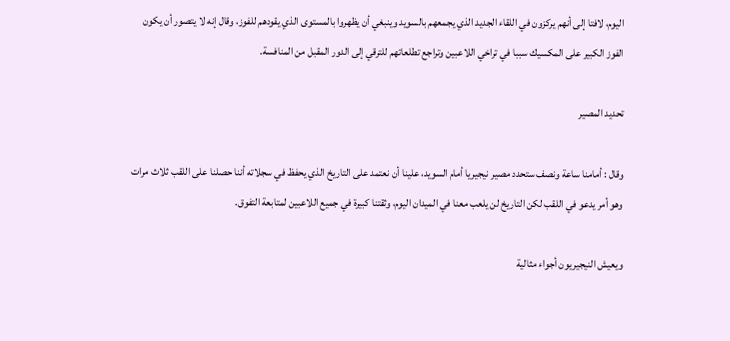اليوم، لافتا إلى أنهم يركزون في اللقاء الجديد الذي يجمعهم بالسويد وينبغي أن يظهروا بالمستوى الذي يقودهم للفوز، وقال إنه لا يتصور أن يكون الفوز الكبير على المكسيك سببا في تراخي اللاعبين وتراجع تطلعاتهم للترقي إلى الدور المقبل من المنافسة.

تحديد المصير

وقال : أمامنا ساعة ونصف ستحدد مصير نيجيريا أمام السويد، علينا أن نعتمد على التاريخ الذي يحفظ في سجلاته أننا حصلنا على اللقب ثلاث مرات وهو أمر يدعو في اللقب لكن التاريخ لن يلعب معنا في الميدان اليوم، وثقتنا كبيرة في جميع اللاعبين لمتابعة التفوق.

ويعيش النيجيريون أجواء مثالية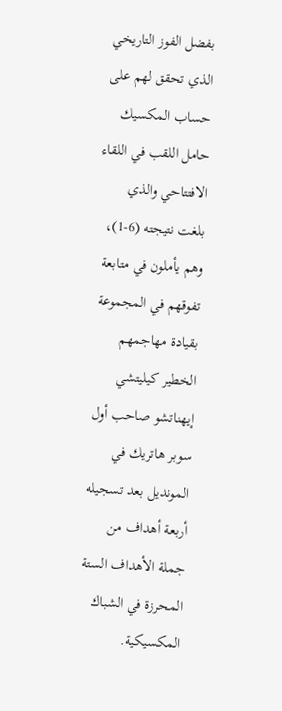بفضل الفوز التاريخي الذي تحقق لهم على حساب المكسيك حامل اللقب في اللقاء الافتتاحي والذي بلغت نتيجته (6-1)، وهم يأملون في متابعة تفوقهم في المجموعة بقيادة مهاجمهم الخطير كيليتشي إيهناتشو صاحب أول سوبر هاتريك في المونديل بعد تسجيله أربعة أهداف من جملة الأهداف الستة المحرزة في الشباك المكسيكية.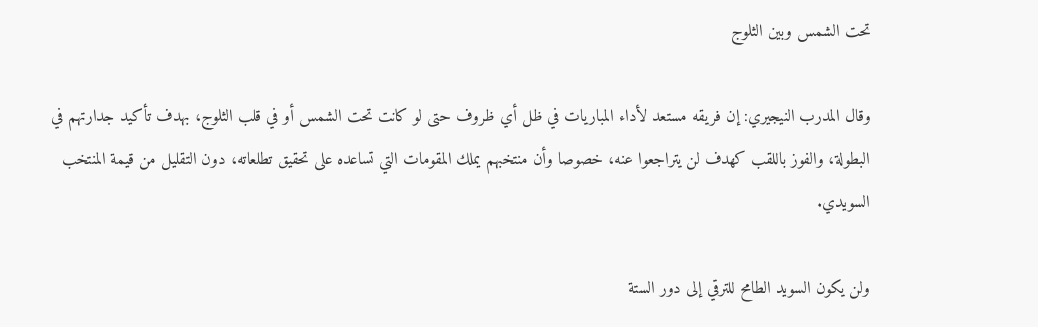تحت الشمس وبين الثلوج

وقال المدرب النيجيري: إن فريقه مستعد لأداء المباريات في ظل أي ظروف حتى لو كانت تحت الشمس أو في قلب الثلوج، بهدف تأكيد جدارتهم في البطولة، والفوز باللقب كهدف لن يتراجعوا عنه، خصوصا وأن منتخبهم يملك المقومات التي تساعده على تحقيق تطلعاته، دون التقليل من قيمة المنتخب السويدي.

ولن يكون السويد الطامح للترقي إلى دور الستة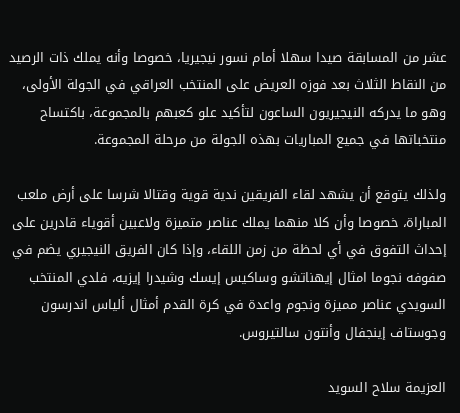عشر من المسابقة صيدا سهلا أمام نسور نيجيريا، خصوصا وأنه يملك ذات الرصيد من النقاط الثلاث بعد فوزه العريض على المنتخب العراقي في الجولة الأولى، وهو ما يدركه النيجيريون الساعون لتأكيد علو كعبهم بالمجموعة، باكتساح منتخباتها في جميع المباريات بهذه الجولة من مرحلة المجموعة.

ولذلك يتوقع أن يشهد لقاء الفريقين ندية قوية وقتالا شرسا على أرض ملعب المباراة، خصوصا وأن كلا منهما يملك عناصر متميزة ولاعبين أقوياء قادرين على إحداث التفوق في أي لحظة من زمن اللقاء، وإذا كان الفريق النيجيري يضم في صفوفه نجوما امثال إيهناتشو وساكيس إيسك وشيدرا إيزيه، فلدي المنتخب السويدي عناصر مميزة ونجوم واعدة في كرة القدم أمثال ألياس اندرسون وجوستاف إينجفال وأنتون سالتيروس.

العزيمة سلاح السويد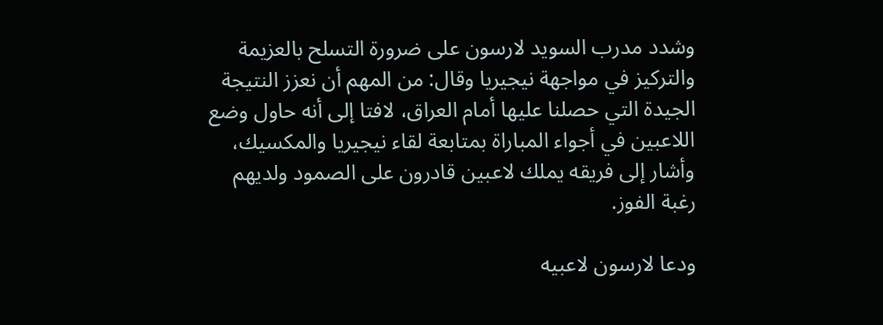وشدد مدرب السويد لارسون على ضرورة التسلح بالعزيمة والتركيز في مواجهة نيجيريا وقال: من المهم أن نعزز النتيجة الجيدة التي حصلنا عليها أمام العراق، لافتا إلى أنه حاول وضع اللاعبين في أجواء المباراة بمتابعة لقاء نيجيريا والمكسيك، وأشار إلى فريقه يملك لاعبين قادرون على الصمود ولديهم رغبة الفوز.

ودعا لارسون لاعبيه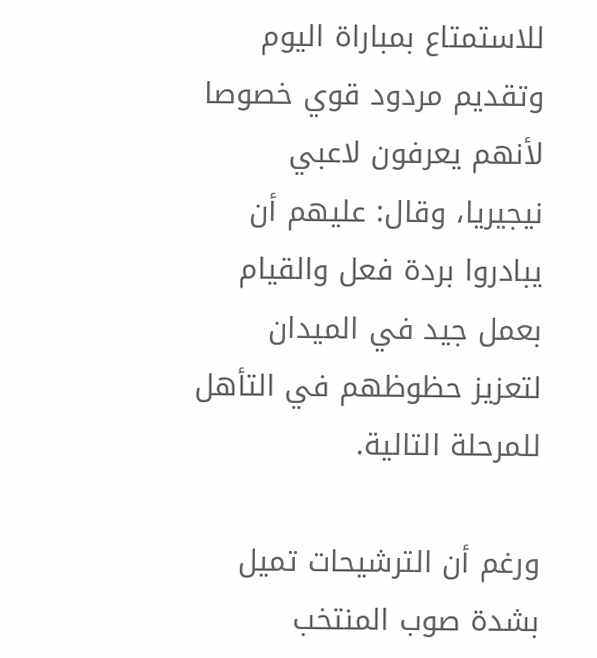للاستمتاع بمباراة اليوم وتقديم مردود قوي خصوصا لأنهم يعرفون لاعبي نيجيريا، وقال: عليهم أن يبادروا بردة فعل والقيام بعمل جيد في الميدان لتعزيز حظوظهم في التأهل للمرحلة التالية.

ورغم أن الترشيحات تميل بشدة صوب المنتخب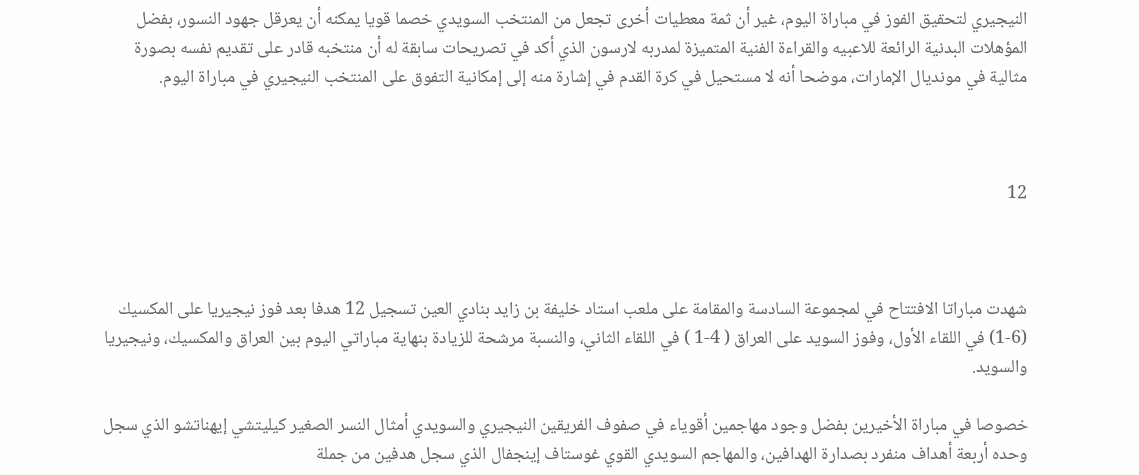النيجيري لتحقيق الفوز في مباراة اليوم، غير أن ثمة معطيات أخرى تجعل من المنتخب السويدي خصما قويا يمكنه أن يعرقل جهود النسور، بفضل المؤهلات البدنية الرائعة للاعبيه والقراءة الفنية المتميزة لمدربه لارسون الذي أكد في تصريحات سابقة له أن منتخبه قادر على تقديم نفسه بصورة مثالية في مونديال الإمارات، موضحا أنه لا مستحيل في كرة القدم في إشارة منه إلى إمكانية التفوق على المنتخب النيجيري في مباراة اليوم.



12



شهدت مباراتا الافتتاح في لمجموعة السادسة والمقامة على ملعب استاد خليفة بن زايد بنادي العين تسجيل 12 هدفا بعد فوز نيجيريا على المكسيك (6-1) في اللقاء الأول، وفوز السويد على العراق ( 4-1 ) في اللقاء الثاني، والنسبة مرشحة للزيادة بنهاية مباراتي اليوم بين العراق والمكسيك، ونيجيريا والسويد.

خصوصا في مباراة الأخيرين بفضل وجود مهاجمين أقوياء في صفوف الفريقين النيجيري والسويدي أمثال النسر الصغير كيليتشي إيهناتشو الذي سجل وحده أربعة أهداف منفرد بصدارة الهدافين، والمهاجم السويدي القوي غوستاف إينجفال الذي سجل هدفين من جملة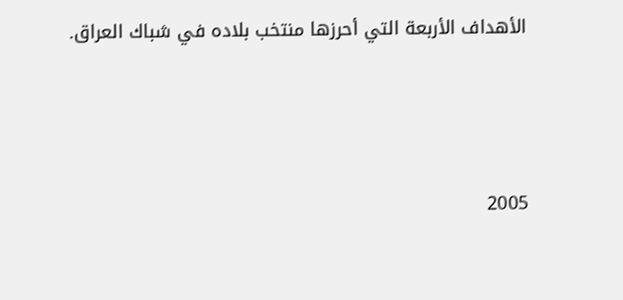الأهداف الأربعة التي أحرزها منتخب بلاده في شباك العراق.



2005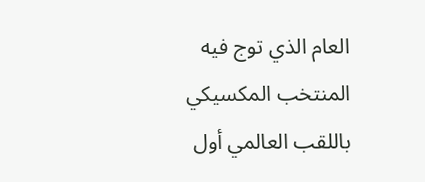العام الذي توج فيه المنتخب المكسيكي باللقب العالمي أول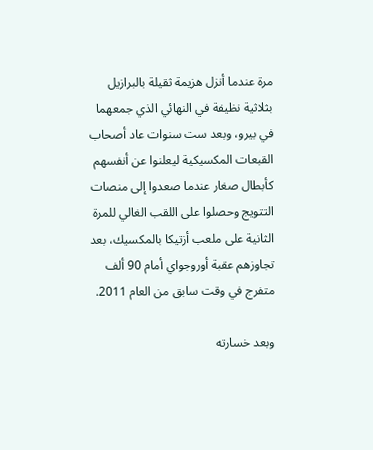مرة عندما أنزل هزيمة ثقيلة بالبرازيل بثلاثية نظيفة في النهائي الذي جمعهما في بيرو، وبعد ست سنوات عاد أصحاب القبعات المكسيكية ليعلنوا عن أنفسهم كأبطال صغار عندما صعدوا إلى منصات التتويج وحصلوا على اللقب الغالي للمرة الثانية على ملعب أزتيكا بالمكسيك، بعد تجاوزهم عقبة أوروجواي أمام 90 ألف متفرج في وقت سابق من العام 2011.

وبعد خسارته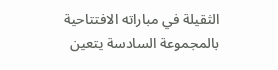الثقيلة في مباراته الافتتاحية بالمجموعة السادسة يتعين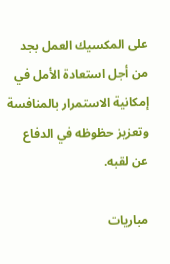على المكسيك العمل بجد من أجل استعادة الأمل في إمكانية الاستمرار بالمنافسة وتعزيز حظوظه في الدفاع عن لقبه.

مباريات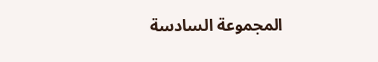المجموعة السادسة